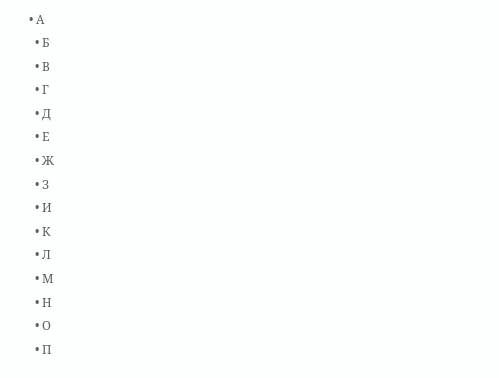• А
  • Б
  • В
  • Г
  • Д
  • Е
  • Ж
  • З
  • И
  • К
  • Л
  • М
  • Н
  • О
  • П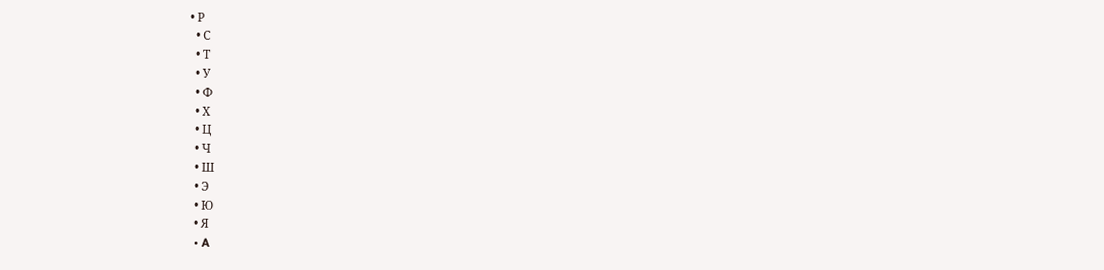• Р
  • С
  • Т
  • У
  • Ф
  • Х
  • Ц
  • Ч
  • Ш
  • Э
  • Ю
  • Я
  • A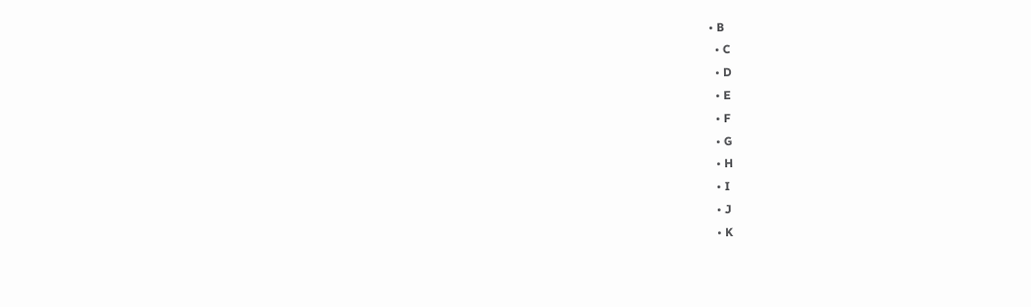• B
  • C
  • D
  • E
  • F
  • G
  • H
  • I
  • J
  • K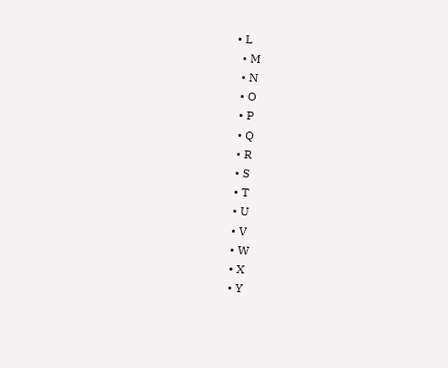• L
  • M
  • N
  • O
  • P
  • Q
  • R
  • S
  • T
  • U
  • V
  • W
  • X
  • Y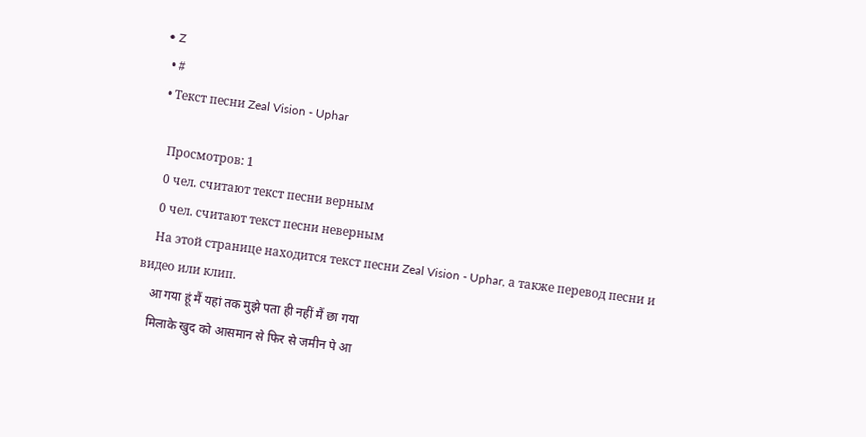• Z
  • #
  • Текст песни Zeal Vision - Uphar

    Просмотров: 1
    0 чел. считают текст песни верным
    0 чел. считают текст песни неверным
    На этой странице находится текст песни Zeal Vision - Uphar, а также перевод песни и видео или клип.
    आ गया हूं मैं यहां तक मुझे पता ही नहीं मैं छा गया
    मिलाके खुद को आसमान से फिर से जमीन पे आ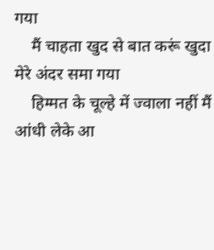गया
    मैं चाहता खुद से बात करूं खुदा मेरे अंदर समा गया
    हिम्मत के चूल्हे में ज्वाला नहीं मैं आंधी लेके आ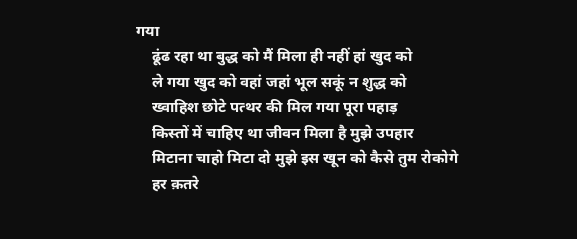गया
    ढूंढ रहा था बुद्ध को मैं मिला ही नहीं हां खुद को
    ले गया खुद को वहां जहां भूल सकूं न शुद्ध को
    ख्वाहिश छोटे पत्थर की मिल गया पूरा पहाड़
    किस्तों में चाहिए था जीवन मिला है मुझे उपहार
    मिटाना चाहो मिटा दो मुझे इस खून को कैसे तुम रोकोगे
    हर क़तरे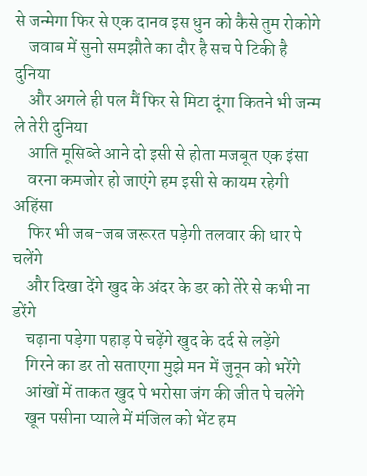से जन्मेगा फिर से एक दानव इस धुन को कैसे तुम रोकोगे
    जवाब में सुनो समझौते का दौर है सच पे टिकी है दुनिया
    और अगले ही पल मैं फिर से मिटा दूंगा कितने भी जन्म ले तेरी दुनिया
    आति मूसिब्ते आने दो इसी से होता मजबूत एक इंसा
    वरना कमजोर हो जाएंगे हम इसी से कायम रहेगी अहिंसा
    फिर भी जब-जब जरूरत पड़ेगी तलवार की धार पे चलेंगे
    और दिखा देंगे खुद के अंदर के डर को तेरे से कभी ना डरेंगे
    चढ़ाना पड़ेगा पहाड़ पे चढ़ेंगे खुद के दर्द से लड़ेंगे
    गिरने का डर तो सताएगा मुझे मन में जुनून को भरेंगे
    आंखों में ताकत खुद पे भरोसा जंग की जीत पे चलेंगे
    खून पसीना प्याले में मंजिल को भेंट हम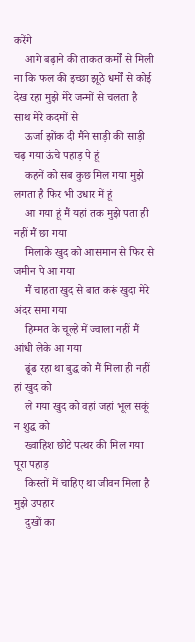करेंगे
    आगे बढ़ाने की ताकत कर्मों से मिली ना कि फल की इच्छा झूठे धर्मों से कोई देख रहा मुझे मेरे जन्मों से चलता है साथ मेरे कदमों से
    ऊर्जा झोंक दी मैंने साड़ी की साड़ी चढ़ गया ऊंचे पहाड़ पे हूं
    कहनें को सब कुछ मिल गया मुझे लगता है फिर भी उधार में हूं
    आ गया हूं मैं यहां तक मुझे पता ही नहीं मैं छा गया
    मिलाके खुद को आसमान से फिर से जमीन पे आ गया
    मैं चाहता खुद से बात करूं खुदा मेरे अंदर समा गया
    हिम्मत के चूल्हे में ज्वाला नहीं मैं आंधी लेके आ गया
    ढूंढ रहा था बुद्ध को मैं मिला ही नहीं हां खुद को
    ले गया खुद को वहां जहां भूल सकूं न शुद्ध को
    ख्वाहिश छोटे पत्थर की मिल गया पूरा पहाड़
    किस्तों में चाहिए था जीवन मिला है मुझे उपहार
    दुखों का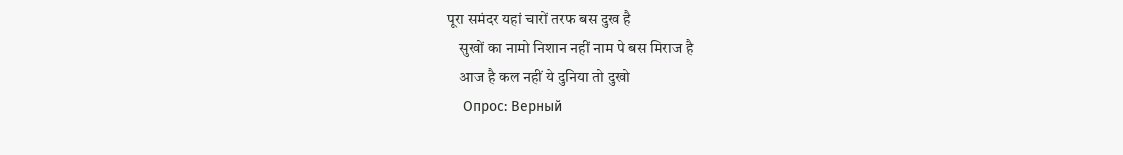पूरा समंदर यहां चारों तरफ बस दुख है
    सुखों का नामो निशान नहीं नाम पे बस मिराज है
    आज है कल नहीं ये दुनिया तो दुखो
    Опрос: Верный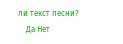ли текст песни?
    Да Нет